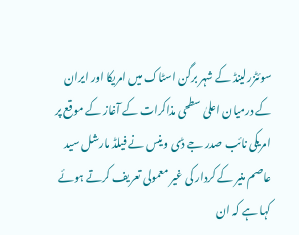سوئٹزرلینڈ کے شہر برگن اسٹاک میں امریکا اور ایران کے درمیان اعلیٰ سطحی مذاکرات کے آغاز کے موقع پر امریکی نائب صدر جے ڈی وینس نے فیلڈ مارشل سید عاصم منیر کے کردار کی غیر معمولی تعریف کرتے ہوئے کہا ہے کہ ان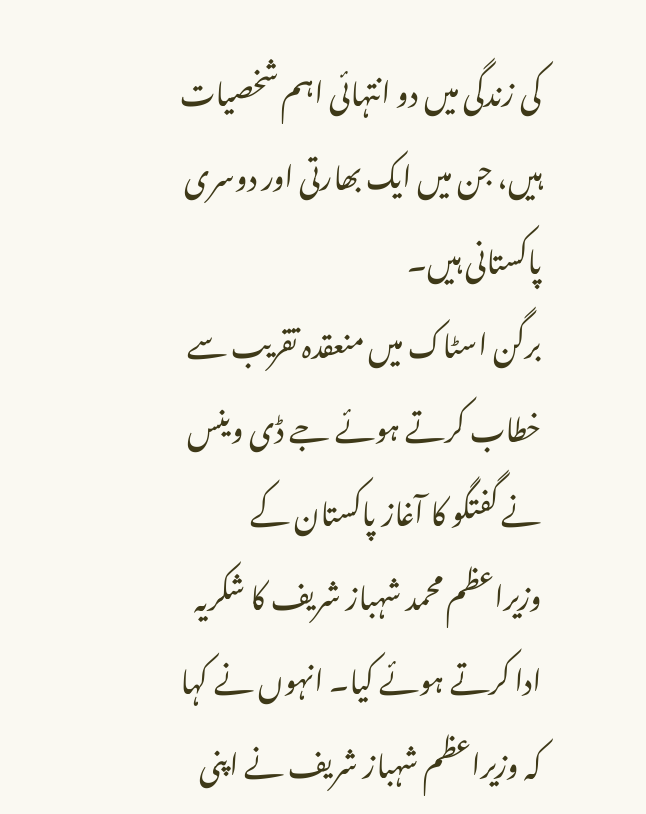کی زندگی میں دو انتہائی اہم شخصیات ہیں، جن میں ایک بھارتی اور دوسری پاکستانی ہیں۔
برگن اسٹاک میں منعقدہ تقریب سے خطاب کرتے ہوئے جے ڈی وینس نے گفتگو کا آغاز پاکستان کے وزیراعظم محمد شہباز شریف کا شکریہ ادا کرتے ہوئے کیا۔ انہوں نے کہا کہ وزیراعظم شہباز شریف نے اپنی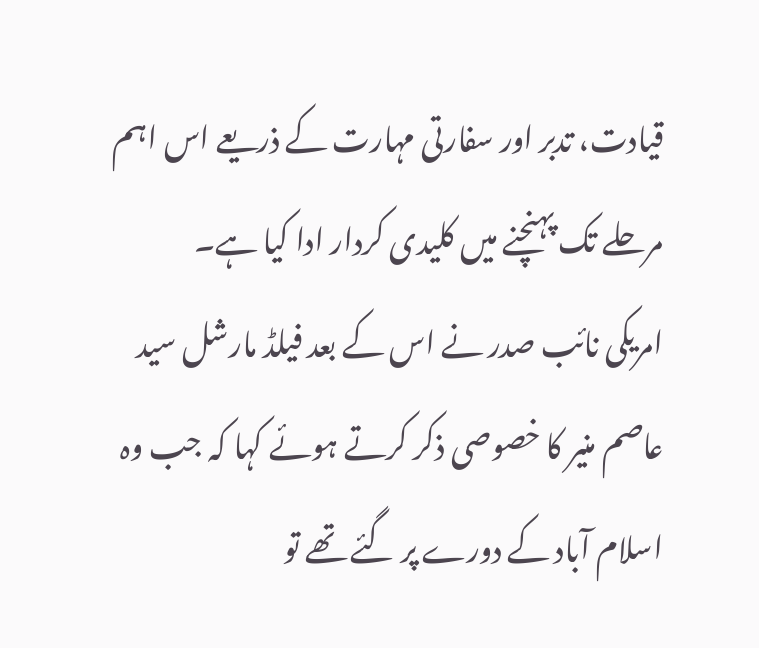قیادت، تدبر اور سفارتی مہارت کے ذریعے اس اہم مرحلے تک پہنچنے میں کلیدی کردار ادا کیا ہے۔
امریکی نائب صدر نے اس کے بعد فیلڈ مارشل سید عاصم منیر کا خصوصی ذکر کرتے ہوئے کہا کہ جب وہ اسلام آباد کے دورے پر گئے تھے تو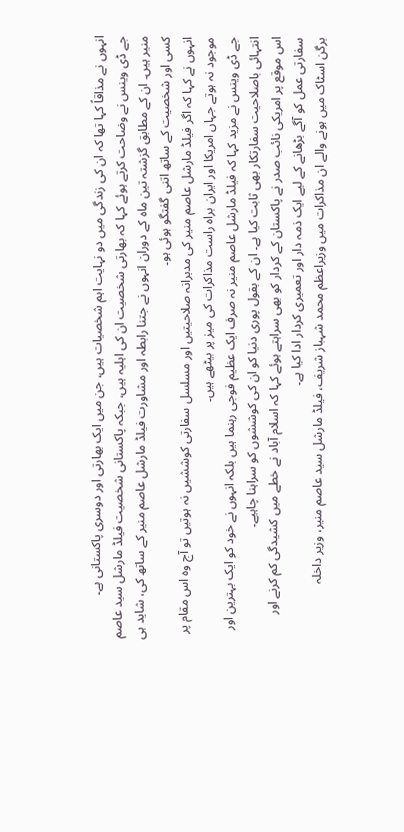انہوں نے مذاقاً کہا تھا کہ ان کی زندگی میں دو نہایت اہم شخصیات ہیں، جن میں ایک بھارتی اور دوسری پاکستانی ہے۔
جے ڈی وینس نے وضاحت کرتے ہوئے کہا کہ بھارتی شخصیت ان کی اہلیہ ہیں، جبکہ پاکستانی شخصیت فیلڈ مارشل سید عاصم منیر ہیں۔ ان کے مطابق گزشتہ تین ماہ کے دوران انہوں نے جتنا رابطہ اور مشاورت فیلڈ مارشل عاصم منیر کے ساتھ کی، شاید ہی کسی اور شخصیت کے ساتھ اتنی گفتگو ہوئی ہو۔
انہوں نے کہا کہ اگر فیلڈ مارشل عاصم منیر کی مدبرانہ صلاحیتیں اور مسلسل سفارتی کوششیں نہ ہوتیں تو آج وہ اس مقام پر موجود نہ ہوتے جہاں امریکا اور ایران براہ راست مذاکرات کی میز پر بیٹھے ہیں۔
جے ڈی وینس نے مزید کہا کہ فیلڈ مارشل عاصم منیر نہ صرف ایک عظیم فوجی رہنما ہیں بلکہ انہوں نے خود کو ایک بہترین اور انتہائی باصلاحیت سفارتکار بھی ثابت کیا ہے۔ ان کے بقول پوری دنیا کو ان کی کوششوں کو سراہنا چاہیے۔
اس موقع پر امریکی نائب صدر نے پاکستان کے کردار کو بھی سراہتے ہوئے کہا کہ اسلام آباد نے خطے میں کشیدگی کم کرنے اور سفارتی عمل کو آگے بڑھانے کے لیے ایک ذمہ دار اور تعمیری کردار ادا کیا ہے۔
برگن اسٹاک میں ہونے والے ان مذاکرات میں وزیراعظم محمد شہباز شریف، فیلڈ مارشل سید عاصم منیر، وزیر داخلہ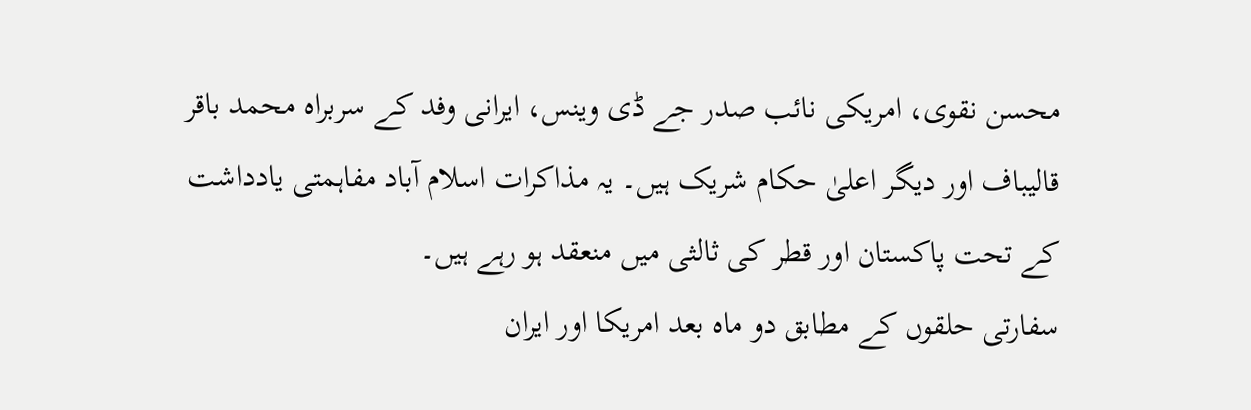محسن نقوی، امریکی نائب صدر جے ڈی وینس، ایرانی وفد کے سربراہ محمد باقر قالیباف اور دیگر اعلیٰ حکام شریک ہیں۔ یہ مذاکرات اسلام آباد مفاہمتی یادداشت کے تحت پاکستان اور قطر کی ثالثی میں منعقد ہو رہے ہیں۔
سفارتی حلقوں کے مطابق دو ماہ بعد امریکا اور ایران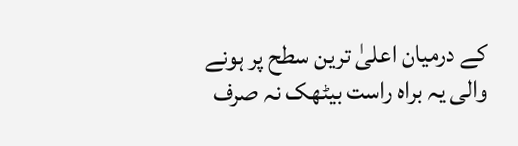کے درمیان اعلیٰ ترین سطح پر ہونے والی یہ براہ راست بیٹھک نہ صرف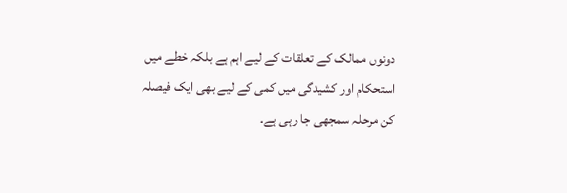دونوں ممالک کے تعلقات کے لیے اہم ہے بلکہ خطے میں استحکام اور کشیدگی میں کمی کے لیے بھی ایک فیصلہ کن مرحلہ سمجھی جا رہی ہے۔